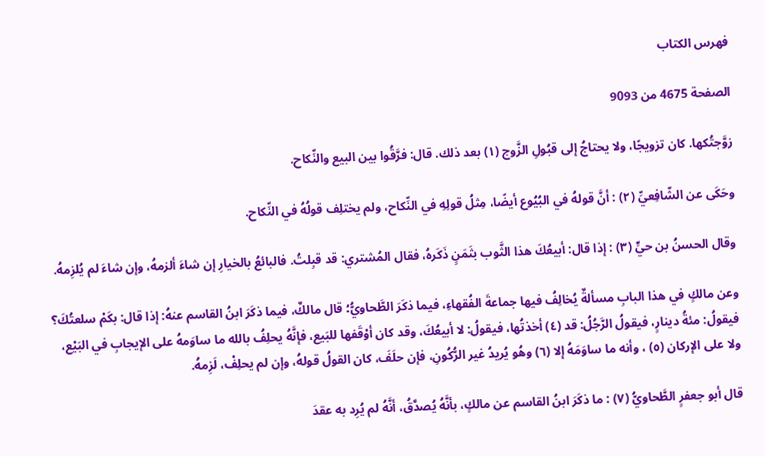فهرس الكتاب

الصفحة 4675 من 9093

زوَّجتُكها. كان تزويجًا، ولا يحتاجُ إلى قبُولِ الزَّوج (١) بعد ذلك. قال: فرَّقُوا بين البيع والنِّكاح.

وحَكَى عن الشّافِعيِّ (٢) : أنَّ قولهُ في البُيُوع أيضًا، مِثلُ قولِهِ في النِّكاح، ولم يختلِف قولُهُ في النِّكاح.

وقال الحسنُ بن حيٍّ (٣) : إذا قال: أبيعُكَ هذا الثَّوب بثَمَنٍ ذَكَرهُ، فقال المُشتري: قد قبِلتُ. فالبائعُ بالخيارِ إن شاءَ ألزمهُ، وإن شاءَ لم يُلزِمهُ.

وعن مالكٍ في هذا البابِ مسألةٌ يُخالِفُ فيها جماعةَ الفُقهاءِ، فيما ذكَرَ الطَّحاويُّ؛ قال مالكٌ، فيما ذكَرَ ابنُ القاسم عنهُ: إذا قال: بكَمْ سلعتُكَ؟ فيقولُ: مئةُ دينارٍ، فيقولُ الرَّجُلُ: قد (٤) أخذتُها، فيقولُ: لا أبيعُكَ، وقد كان أوْقَفها للبَيع، فإنَّهُ يحلِفُ بالله ما ساوَمهُ على الإيجابِ في البَيْع، ولا على الإركان (٥) ، وأنه ما ساوَمَهُ إلا (٦) وهُو يُريدُ غير الرُّكُونِ، فإن حلَفَ، كان القولُ قولهُ، وإن لم يحلِفْ، لَزِمهُ.

قال أبو جعفرٍ الطَّحاويُّ (٧) : ما ذكَرَ ابنُ القاسم عن مالكٍ، بأنَّهُ يُصدَّقُ، أنَّهُ لم يُرِد به عقدَ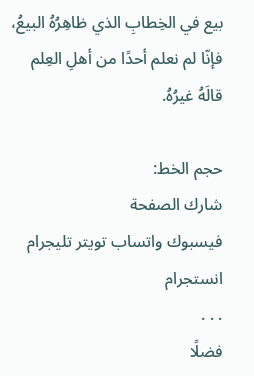بيع في الخِطابِ الذي ظاهِرُهُ البيعُ، فإنّا لم نعلم أحدًا من أهلِ العِلم قالَهُ غيرُهُ.

حجم الخط:
شارك الصفحة
فيسبوك واتساب تويتر تليجرام انستجرام
. . .
فضلًا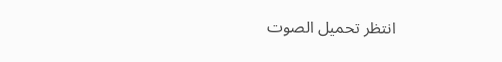انتظر تحميل الصوت